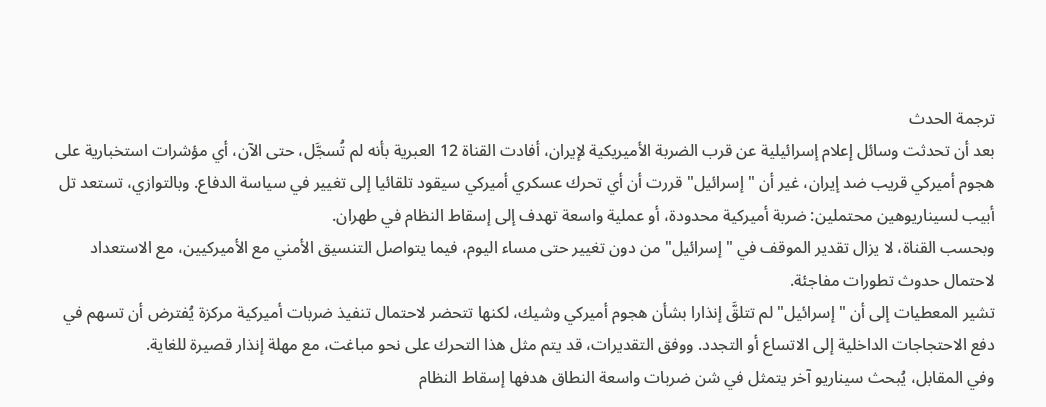ترجمة الحدث
بعد أن تحدثت وسائل إعلام إسرائيلية عن قرب الضربة الأميريكية لإيران، أفادت القناة 12 العبرية بأنه لم تُسجَّل، حتى الآن، أي مؤشرات استخبارية على هجوم أميركي قريب ضد إيران، غير أن "إسرائيل" قررت أن أي تحرك عسكري أميركي سيقود تلقائيا إلى تغيير في سياسة الدفاع. وبالتوازي، تستعد تل أبيب لسيناريوهين محتملين: ضربة أميركية محدودة، أو عملية واسعة تهدف إلى إسقاط النظام في طهران.
وبحسب القناة، لا يزال تقدير الموقف في "إسرائيل" من دون تغيير حتى مساء اليوم، فيما يتواصل التنسيق الأمني مع الأميركيين، مع الاستعداد لاحتمال حدوث تطورات مفاجئة.
تشير المعطيات إلى أن "إسرائيل" لم تتلقَّ إنذارا بشأن هجوم أميركي وشيك، لكنها تتحضر لاحتمال تنفيذ ضربات أميركية مركزة يُفترض أن تسهم في دفع الاحتجاجات الداخلية إلى الاتساع أو التجدد. ووفق التقديرات، قد يتم مثل هذا التحرك على نحو مباغت، مع مهلة إنذار قصيرة للغاية.
وفي المقابل، يُبحث سيناريو آخر يتمثل في شن ضربات واسعة النطاق هدفها إسقاط النظام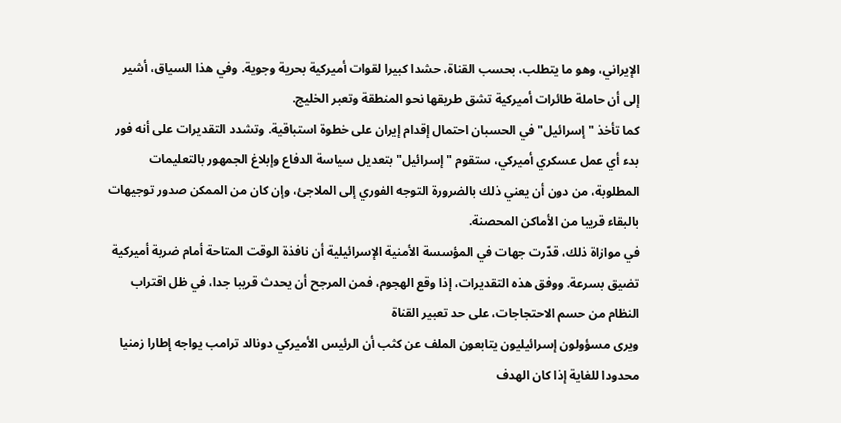الإيراني، وهو ما يتطلب، بحسب القناة، حشدا كبيرا لقوات أميركية بحرية وجوية. وفي هذا السياق، أشير إلى أن حاملة طائرات أميركية تشق طريقها نحو المنطقة وتعبر الخليج.
كما تأخذ "إسرائيل" في الحسبان احتمال إقدام إيران على خطوة استباقية. وتشدد التقديرات على أنه فور بدء أي عمل عسكري أميركي، ستقوم "إسرائيل" بتعديل سياسة الدفاع وإبلاغ الجمهور بالتعليمات المطلوبة، من دون أن يعني ذلك بالضرورة التوجه الفوري إلى الملاجئ، وإن كان من الممكن صدور توجيهات بالبقاء قريبا من الأماكن المحصنة.
في موازاة ذلك، قدّرت جهات في المؤسسة الأمنية الإسرائيلية أن نافذة الوقت المتاحة أمام ضربة أميركية تضيق بسرعة. ووفق هذه التقديرات، إذا وقع الهجوم، فمن المرجح أن يحدث قريبا جدا، في ظل اقتراب النظام من حسم الاحتجاجات، على حد تعبير القناة
ويرى مسؤولون إسرائيليون يتابعون الملف عن كثب أن الرئيس الأميركي دونالد ترامب يواجه إطارا زمنيا محدودا للغاية إذا كان الهدف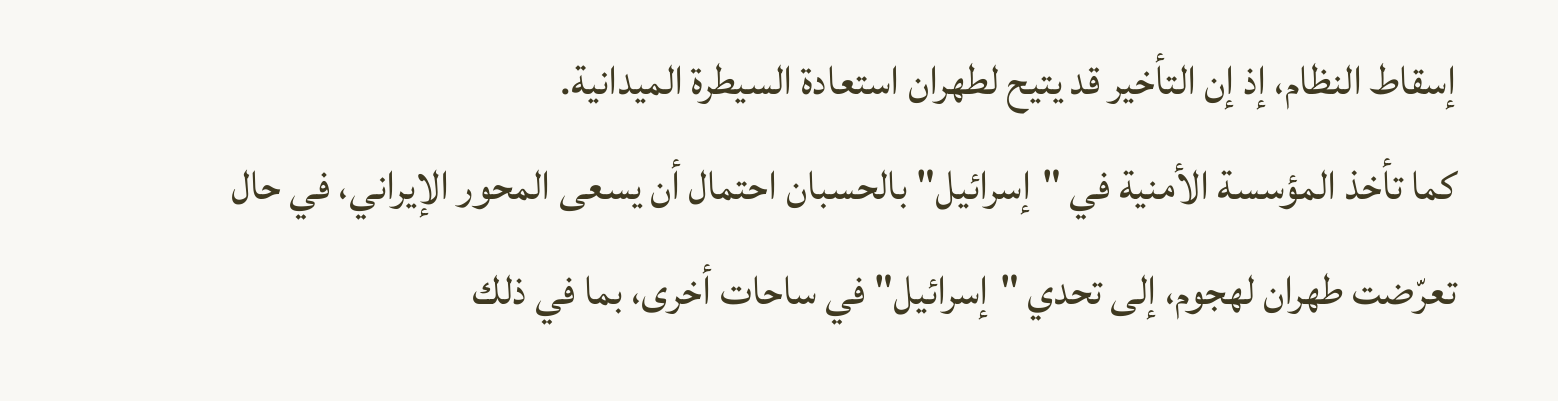إسقاط النظام، إذ إن التأخير قد يتيح لطهران استعادة السيطرة الميدانية.
كما تأخذ المؤسسة الأمنية في "إسرائيل" بالحسبان احتمال أن يسعى المحور الإيراني، في حال تعرّضت طهران لهجوم، إلى تحدي "إسرائيل" في ساحات أخرى، بما في ذلك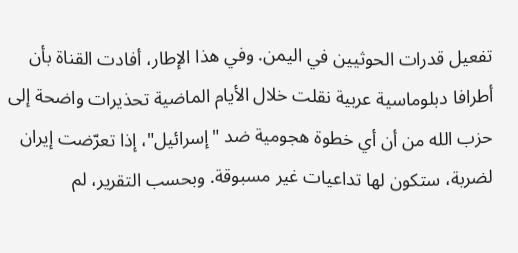تفعيل قدرات الحوثيين في اليمن. وفي هذا الإطار، أفادت القناة بأن أطرافا دبلوماسية عربية نقلت خلال الأيام الماضية تحذيرات واضحة إلى حزب الله من أن أي خطوة هجومية ضد "إسرائيل"، إذا تعرّضت إيران لضربة، ستكون لها تداعيات غير مسبوقة. وبحسب التقرير، لم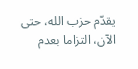يقدّم حزب الله، حتى الآن، التزاما بعدم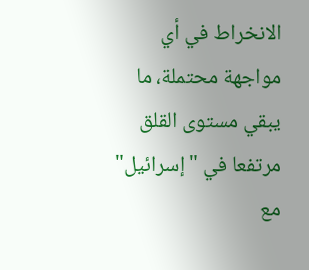الانخراط في أي مواجهة محتملة، ما يبقي مستوى القلق مرتفعا في "إسرائيل" مع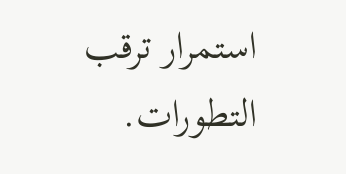استمرار ترقب التطورات.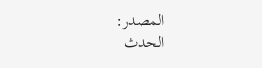المصدر:
الحدث